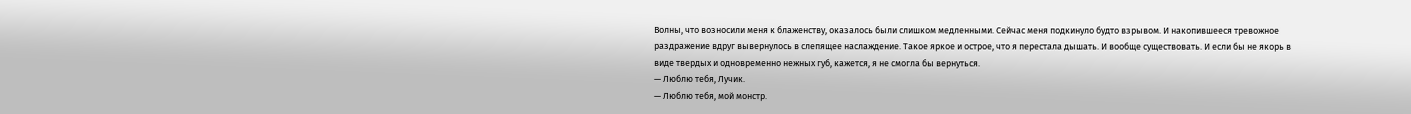Волны, что возносили меня к блаженству, оказалось были слишком медленными. Сейчас меня подкинуло будто взрывом. И накопившееся тревожное раздражение вдруг вывернулось в слепящее наслаждение. Такое яркое и острое, что я перестала дышать. И вообще существовать. И если бы не якорь в виде твердых и одновременно нежных губ, кажется, я не смогла бы вернуться.
— Люблю тебя, Лучик.
— Люблю тебя, мой монстр.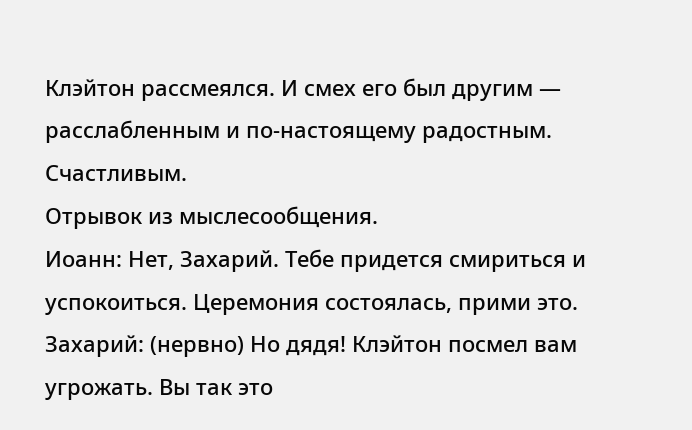Клэйтон рассмеялся. И смех его был другим — расслабленным и по-настоящему радостным. Счастливым.
Отрывок из мыслесообщения.
Иоанн: Нет, Захарий. Тебе придется смириться и успокоиться. Церемония состоялась, прими это.
Захарий: (нервно) Но дядя! Клэйтон посмел вам угрожать. Вы так это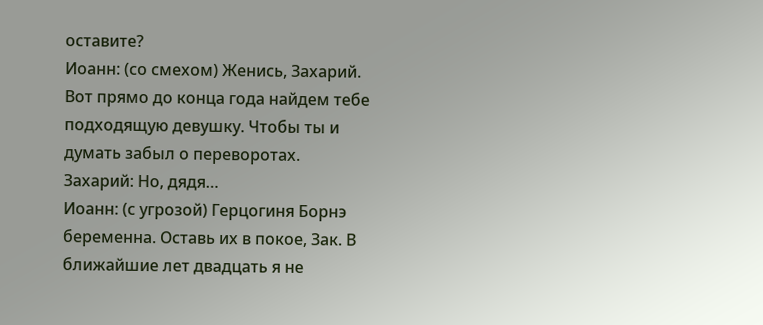оставите?
Иоанн: (со смехом) Женись, Захарий. Вот прямо до конца года найдем тебе подходящую девушку. Чтобы ты и думать забыл о переворотах.
Захарий: Но, дядя…
Иоанн: (с угрозой) Герцогиня Борнэ беременна. Оставь их в покое, Зак. В ближайшие лет двадцать я не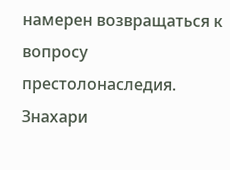намерен возвращаться к вопросу престолонаследия. Знахари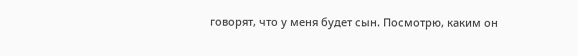говорят, что у меня будет сын. Посмотрю, каким он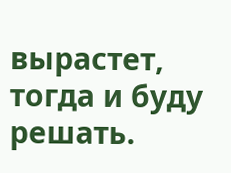вырастет, тогда и буду решать.